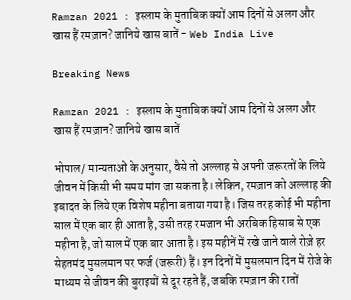Ramzan 2021 : इस्लाम के मुताबिक क्यों आम दिनों से अलग और खास हैं रमज़ान? जानिये खास बातें - Web India Live

Breaking News

Ramzan 2021 : इस्लाम के मुताबिक क्यों आम दिनों से अलग और खास हैं रमज़ान? जानिये खास बातें

भोपाल/ मान्यताओं के अनुसार, वैसे तो अल्लाह से अपनी जरूरतों के लिये जीवन में किसी भी समय मांग जा सकता है। लेकिन, रमज़ान को अल्लाह की इबादत के लिये एक विशेष महीना बताया गया है। जिस तरह कोई भी महीना साल में एक बार ही आता है, उसी तरह रमजान भी अरबिक हिसाब से एक महीना है, जो साल में एक बार आता है। इस महीनें में रखे जाने वाले रोज़े हर सेहतमंद मुसलमान पर फर्ज (जरूरी) हैं। इन दिनों में मुसलमान दिन में रोजे के माध्यम से जीवन की बुराइयों से दूर रहते हैं, जबकि रमज़ान की रातों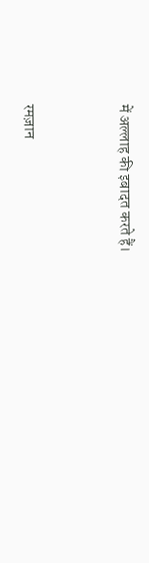में अल्लाह की इबादत करते हैं।


रमज़ान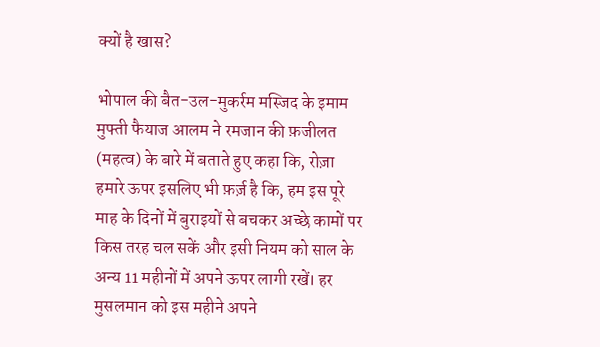क्यों है खास?

भोपाल की बैत-उल-मुकर्रम मस्जिद के इमाम मुफ्ती फैयाज आलम ने रमजान की फ़जीलत (महत्व) के बारे में बताते हुए कहा कि, रोज़ा हमारे ऊपर इसलिए भी फ़र्ज़ है कि, हम इस पूरे माह के दिनों में बुराइयों से बचकर अच्छे कामों पर किस तरह चल सकें और इसी नियम को साल के अन्य 11 महीनों में अपने ऊपर लागी रखें। हर मुसलमान को इस महीने अपने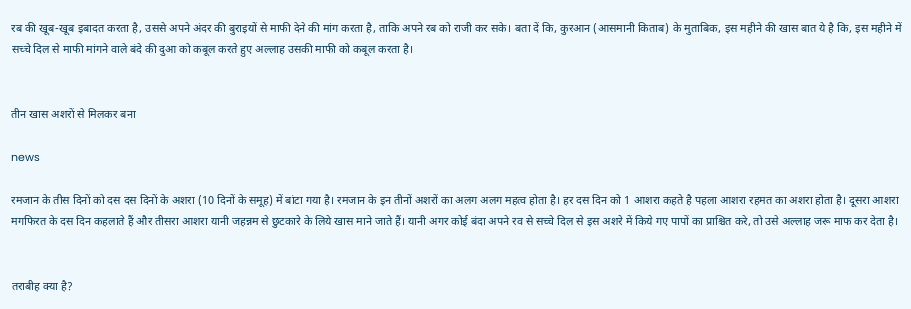रब की खूब-खूब इबादत करता है, उससे अपने अंदर की बुराइयों से माफी देने की मांग करता है, ताकि अपने रब को राजी कर सके। बता दें कि, कुरआन (आसमानी किताब) के मुताबिक, इस महीने की खास बात ये है कि, इस महीने में सच्चे दिल से माफी मांगने वाले बंदे की दुआ को कबूल करते हुए अल्लाह उसकी माफी को कबूल करता है।


तीन खास अशरों से मिलकर बना

news

रमजान के तीस दिनों को दस दस दिनों के अशरा (10 दिनों के समूह) में बांटा गया है। रमजान के इन तीनों अशरों का अलग अलग महत्व होता है। हर दस दिन को 1 आशरा कहते है पहला आशरा रहमत का अशरा होता है। दूसरा आशरा मगफिरत के दस दिन कहलाते हैं और तीसरा आशरा यानी जहन्नम से छुटकारे के लिये खास माने जाते हैं। यानी अगर कोई बंदा अपने रव से सच्चे दिल से इस अशरे में किये गए पापों का प्राश्चित करे, तो उसे अल्लाह जरू माफ कर देता है।


तराबीह क्या है?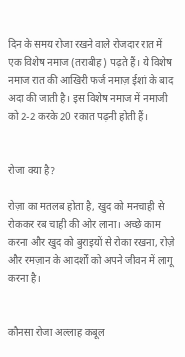दिन के समय रोजा रखने वाले रोजदार रात में एक विशेष नमाज (तराबीह) पढ़ते हैं। ये विशेष नमाज रात की आखिरी फर्ज नमाज़ ईशां के बाद अदा की जाती है। इस विशेष नमाज में नमाजी को 2-2 करके 20 रकात पढ़नी होती हैं।


रोजा क्या है?

रोज़ा का मतलब होता है, खुद को मनचाही से रोककर रब चाही की ओर लाना। अच्छे काम करना और खुद को बुराइयों से रोका रखना, रोज़े और रमज़ान के आदर्शों को अपने जीवन में लागू करना है।


कौनसा रोजा अल्लाह कबूल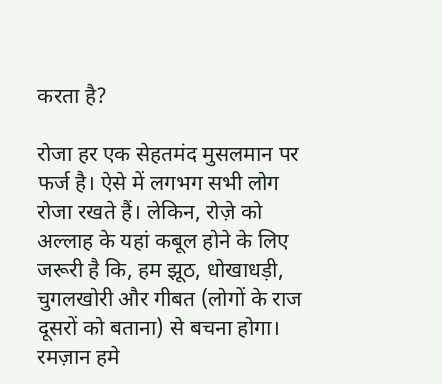करता है?

रोजा हर एक सेहतमंद मुसलमान पर फर्ज है। ऐसे में लगभग सभी लोग रोजा रखते हैं। लेकिन, रोज़े को अल्लाह के यहां कबूल होने के लिए जरूरी है कि, हम झूठ, धोखाधड़ी, चुगलखोरी और गीबत (लोगों के राज दूसरों को बताना) से बचना होगा। रमज़ान हमे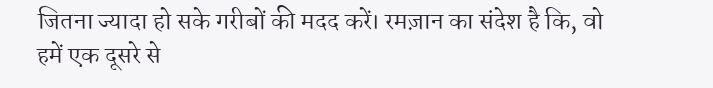जितना ज्यादा हो सके गरीबों की मदद करें। रमज़ान का संदेश है कि, वो हमें एक दूसरे से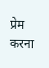प्रेम करना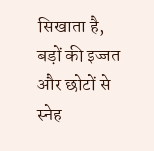सिखाता है, बड़ों की इज्जत और छोटों से स्नेह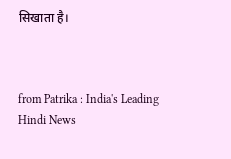सिखाता है।



from Patrika : India's Leading Hindi News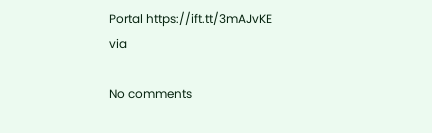Portal https://ift.tt/3mAJvKE
via

No comments